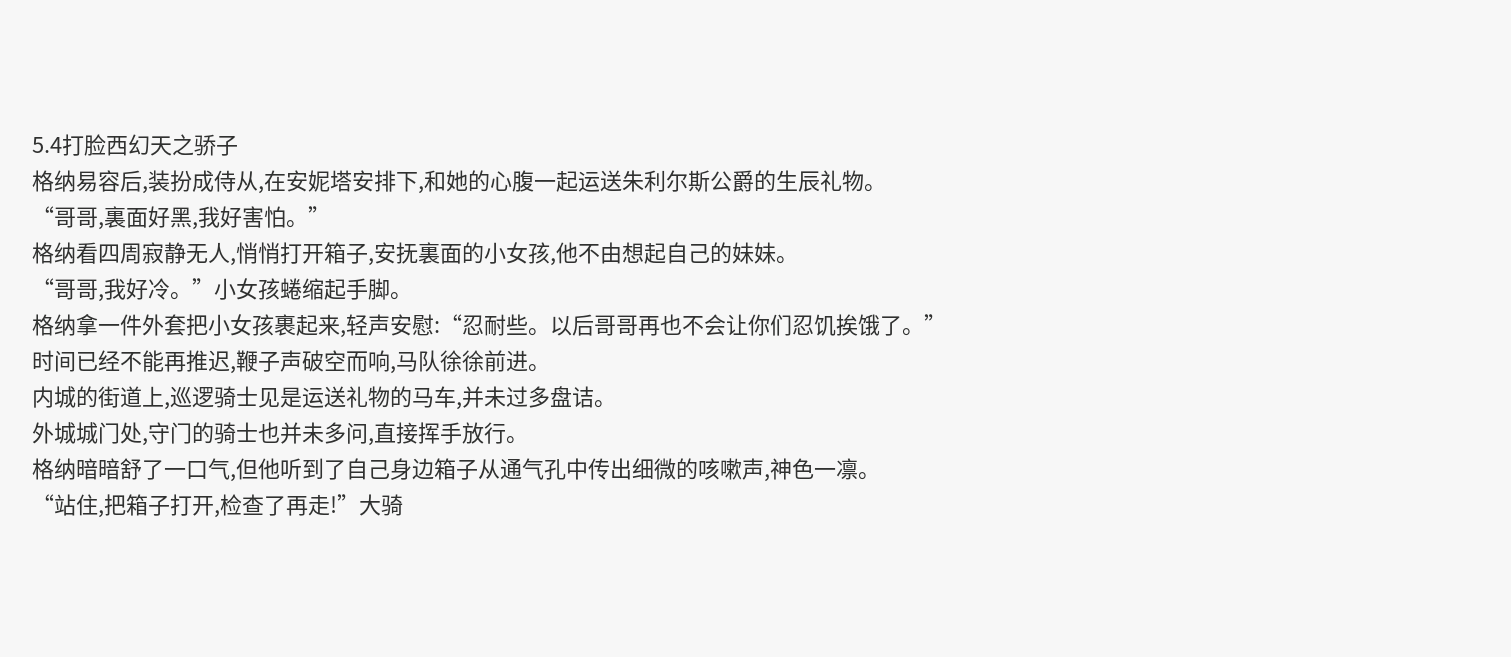5.4打脸西幻天之骄子
格纳易容后,装扮成侍从,在安妮塔安排下,和她的心腹一起运送朱利尔斯公爵的生辰礼物。
“哥哥,裏面好黑,我好害怕。”
格纳看四周寂静无人,悄悄打开箱子,安抚裏面的小女孩,他不由想起自己的妹妹。
“哥哥,我好冷。”小女孩蜷缩起手脚。
格纳拿一件外套把小女孩裹起来,轻声安慰:“忍耐些。以后哥哥再也不会让你们忍饥挨饿了。”
时间已经不能再推迟,鞭子声破空而响,马队徐徐前进。
内城的街道上,巡逻骑士见是运送礼物的马车,并未过多盘诘。
外城城门处,守门的骑士也并未多问,直接挥手放行。
格纳暗暗舒了一口气,但他听到了自己身边箱子从通气孔中传出细微的咳嗽声,神色一凛。
“站住,把箱子打开,检查了再走!”大骑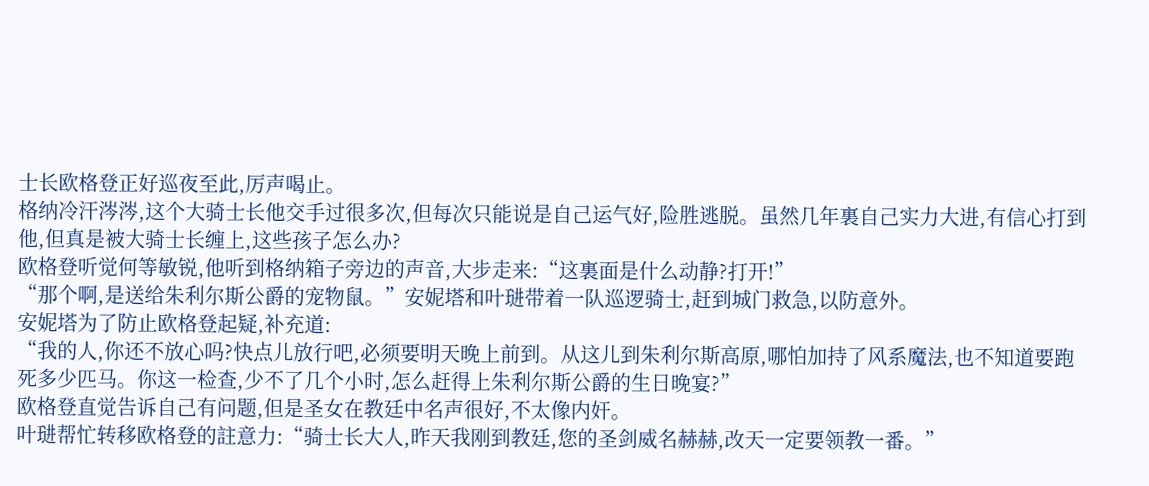士长欧格登正好巡夜至此,厉声喝止。
格纳冷汗涔涔,这个大骑士长他交手过很多次,但每次只能说是自己运气好,险胜逃脱。虽然几年裏自己实力大进,有信心打到他,但真是被大骑士长缠上,这些孩子怎么办?
欧格登听觉何等敏锐,他听到格纳箱子旁边的声音,大步走来:“这裏面是什么动静?打开!”
“那个啊,是送给朱利尔斯公爵的宠物鼠。”安妮塔和叶琎带着一队巡逻骑士,赶到城门救急,以防意外。
安妮塔为了防止欧格登起疑,补充道:
“我的人,你还不放心吗?快点儿放行吧,必须要明天晚上前到。从这儿到朱利尔斯高原,哪怕加持了风系魔法,也不知道要跑死多少匹马。你这一检查,少不了几个小时,怎么赶得上朱利尔斯公爵的生日晚宴?”
欧格登直觉告诉自己有问题,但是圣女在教廷中名声很好,不太像内奸。
叶琎帮忙转移欧格登的註意力:“骑士长大人,昨天我刚到教廷,您的圣剑威名赫赫,改天一定要领教一番。”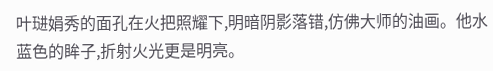叶琎娟秀的面孔在火把照耀下,明暗阴影落错,仿佛大师的油画。他水蓝色的眸子,折射火光更是明亮。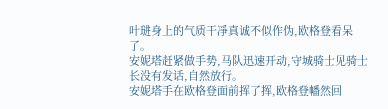叶琎身上的气质干凈真诚不似作伪,欧格登看呆了。
安妮塔赶紧做手势,马队迅速开动,守城骑士见骑士长没有发话,自然放行。
安妮塔手在欧格登面前挥了挥,欧格登幡然回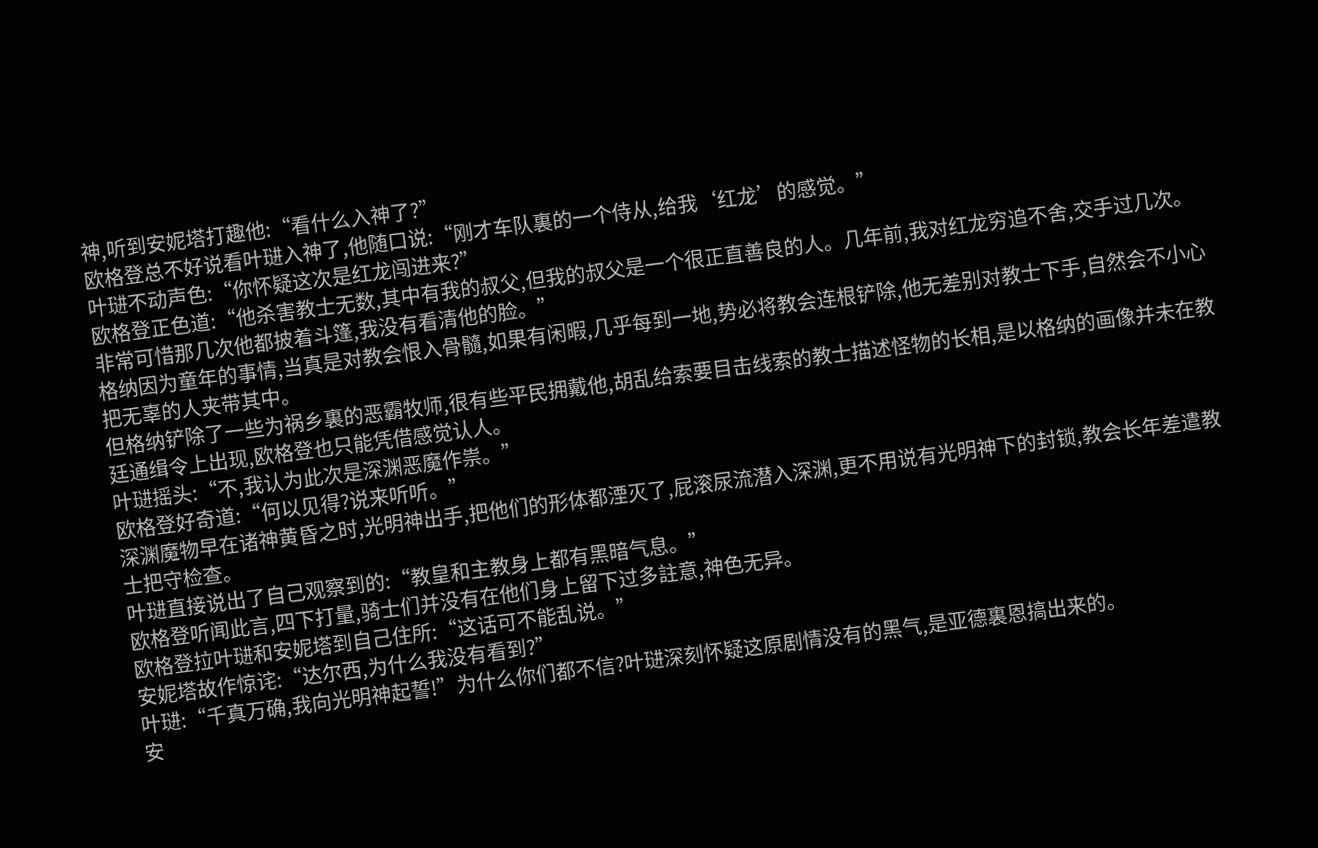神,听到安妮塔打趣他:“看什么入神了?”
欧格登总不好说看叶琎入神了,他随口说:“刚才车队裏的一个侍从,给我‘红龙’的感觉。”
叶琎不动声色:“你怀疑这次是红龙闯进来?”
欧格登正色道:“他杀害教士无数,其中有我的叔父,但我的叔父是一个很正直善良的人。几年前,我对红龙穷追不舍,交手过几次。非常可惜那几次他都披着斗篷,我没有看清他的脸。”
格纳因为童年的事情,当真是对教会恨入骨髓,如果有闲暇,几乎每到一地,势必将教会连根铲除,他无差别对教士下手,自然会不小心把无辜的人夹带其中。
但格纳铲除了一些为祸乡裏的恶霸牧师,很有些平民拥戴他,胡乱给索要目击线索的教士描述怪物的长相,是以格纳的画像并未在教廷通缉令上出现,欧格登也只能凭借感觉认人。
叶琎摇头:“不,我认为此次是深渊恶魔作祟。”
欧格登好奇道:“何以见得?说来听听。”
深渊魔物早在诸神黄昏之时,光明神出手,把他们的形体都湮灭了,屁滚尿流潜入深渊,更不用说有光明神下的封锁,教会长年差遣教士把守检查。
叶琎直接说出了自己观察到的:“教皇和主教身上都有黑暗气息。”
欧格登听闻此言,四下打量,骑士们并没有在他们身上留下过多註意,神色无异。
欧格登拉叶琎和安妮塔到自己住所:“这话可不能乱说。”
安妮塔故作惊诧:“达尔西,为什么我没有看到?”
叶琎:“千真万确,我向光明神起誓!”为什么你们都不信?叶琎深刻怀疑这原剧情没有的黑气,是亚德裏恩搞出来的。
安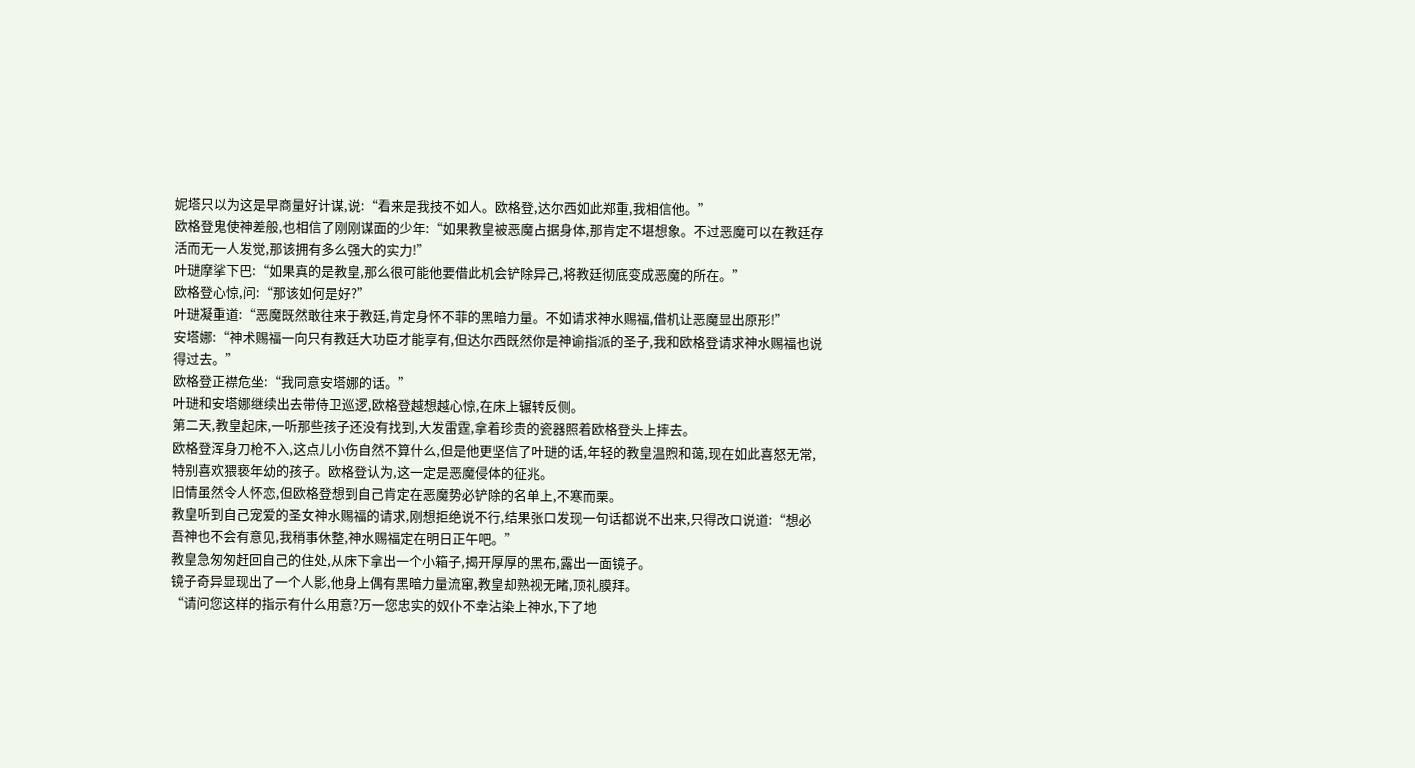妮塔只以为这是早商量好计谋,说:“看来是我技不如人。欧格登,达尔西如此郑重,我相信他。”
欧格登鬼使神差般,也相信了刚刚谋面的少年:“如果教皇被恶魔占据身体,那肯定不堪想象。不过恶魔可以在教廷存活而无一人发觉,那该拥有多么强大的实力!”
叶琎摩挲下巴:“如果真的是教皇,那么很可能他要借此机会铲除异己,将教廷彻底变成恶魔的所在。”
欧格登心惊,问:“那该如何是好?”
叶琎凝重道:“恶魔既然敢往来于教廷,肯定身怀不菲的黑暗力量。不如请求神水赐福,借机让恶魔显出原形!”
安塔娜:“神术赐福一向只有教廷大功臣才能享有,但达尔西既然你是神谕指派的圣子,我和欧格登请求神水赐福也说得过去。”
欧格登正襟危坐:“我同意安塔娜的话。”
叶琎和安塔娜继续出去带侍卫巡逻,欧格登越想越心惊,在床上辗转反侧。
第二天,教皇起床,一听那些孩子还没有找到,大发雷霆,拿着珍贵的瓷器照着欧格登头上摔去。
欧格登浑身刀枪不入,这点儿小伤自然不算什么,但是他更坚信了叶琎的话,年轻的教皇温煦和蔼,现在如此喜怒无常,特别喜欢猥亵年幼的孩子。欧格登认为,这一定是恶魔侵体的征兆。
旧情虽然令人怀恋,但欧格登想到自己肯定在恶魔势必铲除的名单上,不寒而栗。
教皇听到自己宠爱的圣女神水赐福的请求,刚想拒绝说不行,结果张口发现一句话都说不出来,只得改口说道:“想必吾神也不会有意见,我稍事休整,神水赐福定在明日正午吧。”
教皇急匆匆赶回自己的住处,从床下拿出一个小箱子,揭开厚厚的黑布,露出一面镜子。
镜子奇异显现出了一个人影,他身上偶有黑暗力量流窜,教皇却熟视无睹,顶礼膜拜。
“请问您这样的指示有什么用意?万一您忠实的奴仆不幸沾染上神水,下了地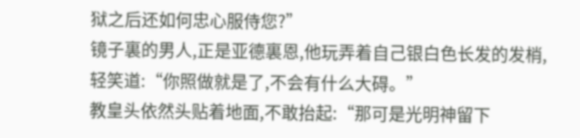狱之后还如何忠心服侍您?”
镜子裏的男人,正是亚德裏恩,他玩弄着自己银白色长发的发梢,轻笑道:“你照做就是了,不会有什么大碍。”
教皇头依然头贴着地面,不敢抬起:“那可是光明神留下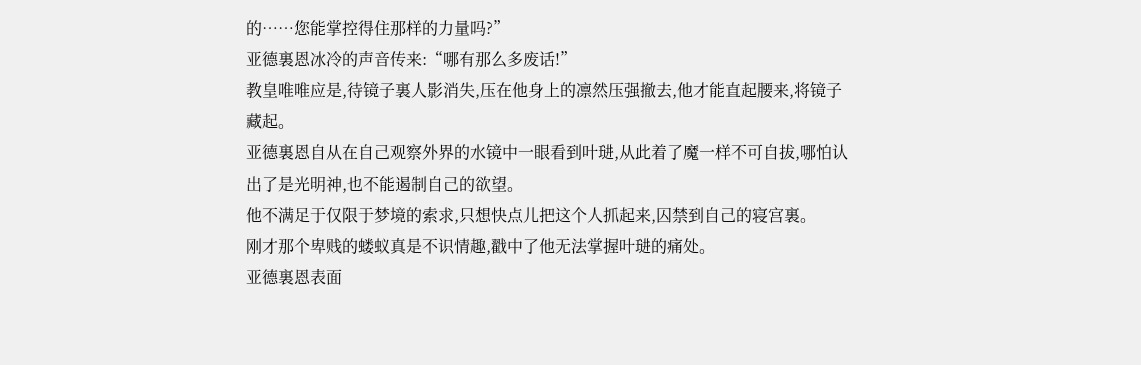的……您能掌控得住那样的力量吗?”
亚德裏恩冰冷的声音传来:“哪有那么多废话!”
教皇唯唯应是,待镜子裏人影消失,压在他身上的凛然压强撤去,他才能直起腰来,将镜子藏起。
亚德裏恩自从在自己观察外界的水镜中一眼看到叶琎,从此着了魔一样不可自拔,哪怕认出了是光明神,也不能遏制自己的欲望。
他不满足于仅限于梦境的索求,只想快点儿把这个人抓起来,囚禁到自己的寝宫裏。
刚才那个卑贱的蝼蚁真是不识情趣,戳中了他无法掌握叶琎的痛处。
亚德裏恩表面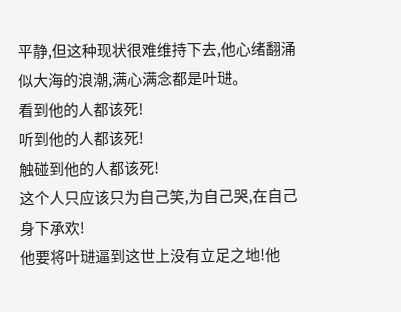平静,但这种现状很难维持下去,他心绪翻涌似大海的浪潮,满心满念都是叶琎。
看到他的人都该死!
听到他的人都该死!
触碰到他的人都该死!
这个人只应该只为自己笑,为自己哭,在自己身下承欢!
他要将叶琎逼到这世上没有立足之地!他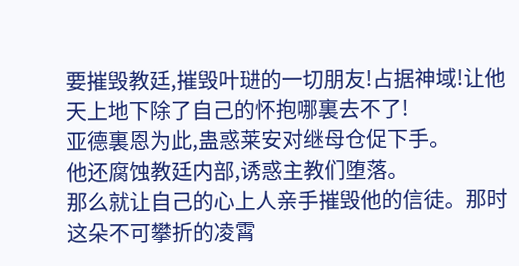要摧毁教廷,摧毁叶琎的一切朋友!占据神域!让他天上地下除了自己的怀抱哪裏去不了!
亚德裏恩为此,蛊惑莱安对继母仓促下手。
他还腐蚀教廷内部,诱惑主教们堕落。
那么就让自己的心上人亲手摧毁他的信徒。那时这朵不可攀折的凌霄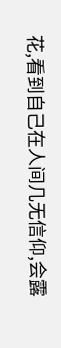花,看到自己在人间几无信仰,会露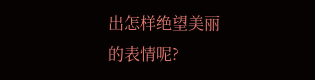出怎样绝望美丽的表情呢?